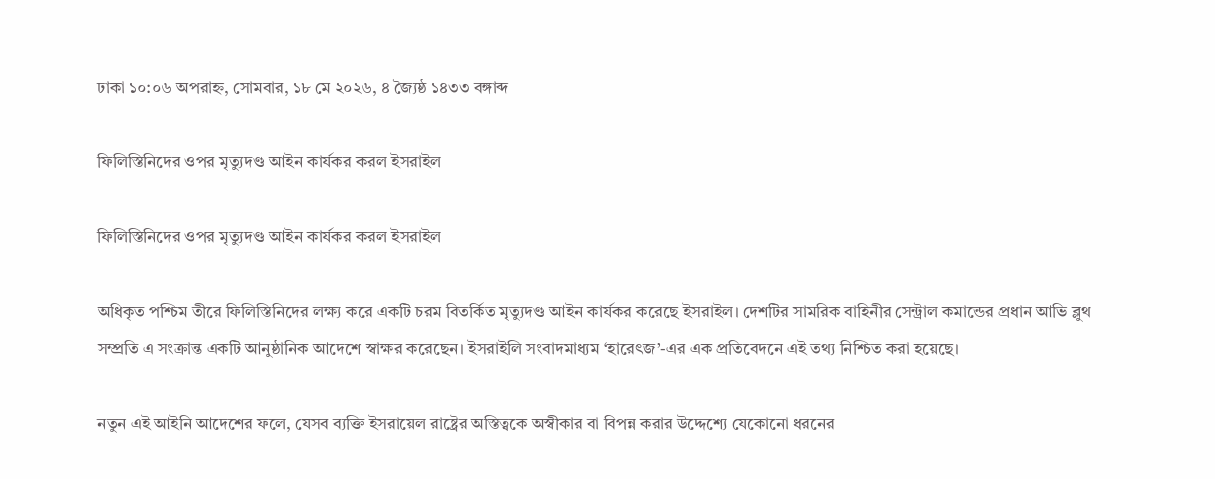ঢাকা ১০:০৬ অপরাহ্ন, সোমবার, ১৮ মে ২০২৬, ৪ জ্যৈষ্ঠ ১৪৩৩ বঙ্গাব্দ

ফিলিস্তিনিদের ওপর মৃত্যুদণ্ড আইন কার্যকর করল ইসরাইল

ফিলিস্তিনিদের ওপর মৃত্যুদণ্ড আইন কার্যকর করল ইসরাইল

অধিকৃত পশ্চিম তীরে ফিলিস্তিনিদের লক্ষ্য করে একটি চরম বিতর্কিত মৃত্যুদণ্ড আইন কার্যকর করেছে ইসরাইল। দেশটির সামরিক বাহিনীর সেন্ট্রাল কমান্ডের প্রধান আভি ব্লুথ সম্প্রতি এ সংক্রান্ত একটি আনুষ্ঠানিক আদেশে স্বাক্ষর করেছেন। ইসরাইলি সংবাদমাধ্যম ‘হারেৎজ’-এর এক প্রতিবেদনে এই তথ্য নিশ্চিত করা হয়েছে।

নতুন এই আইনি আদেশের ফলে, যেসব ব্যক্তি ইসরায়েল রাষ্ট্রের অস্তিত্বকে অস্বীকার বা বিপন্ন করার উদ্দেশ্যে যেকোনো ধরনের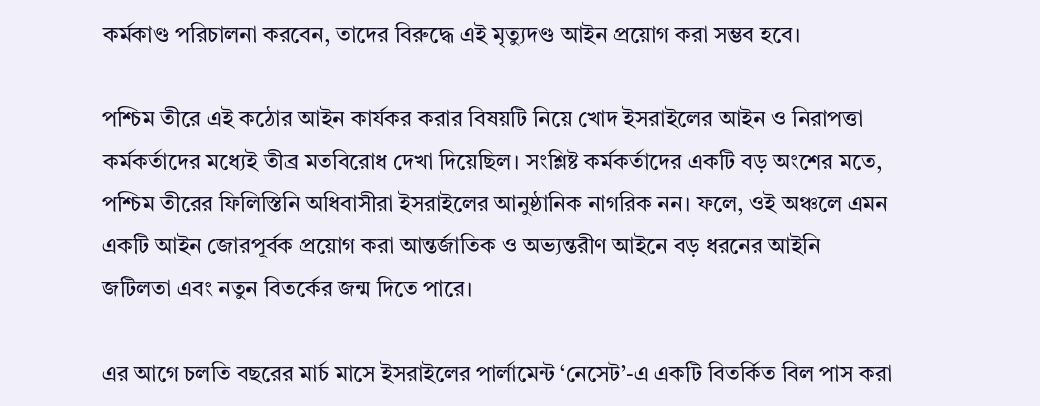কর্মকাণ্ড পরিচালনা করবেন, তাদের বিরুদ্ধে এই মৃত্যুদণ্ড আইন প্রয়োগ করা সম্ভব হবে।

পশ্চিম তীরে এই কঠোর আইন কার্যকর করার বিষয়টি নিয়ে খোদ ইসরাইলের আইন ও নিরাপত্তা কর্মকর্তাদের মধ্যেই তীব্র মতবিরোধ দেখা দিয়েছিল। সংশ্লিষ্ট কর্মকর্তাদের একটি বড় অংশের মতে, পশ্চিম তীরের ফিলিস্তিনি অধিবাসীরা ইসরাইলের আনুষ্ঠানিক নাগরিক নন। ফলে, ওই অঞ্চলে এমন একটি আইন জোরপূর্বক প্রয়োগ করা আন্তর্জাতিক ও অভ্যন্তরীণ আইনে বড় ধরনের আইনি জটিলতা এবং নতুন বিতর্কের জন্ম দিতে পারে।

এর আগে চলতি বছরের মার্চ মাসে ইসরাইলের পার্লামেন্ট ‘নেসেট’-এ একটি বিতর্কিত বিল পাস করা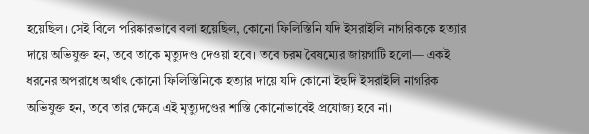হয়েছিল। সেই বিলে পরিষ্কারভাবে বলা হয়েছিল, কোনো ফিলিস্তিনি যদি ইসরাইলি নাগরিককে হত্যার দায়ে অভিযুক্ত হন, তবে তাকে মৃত্যুদণ্ড দেওয়া হবে। তবে চরম বৈষম্যের জায়গাটি হলো— একই ধরনের অপরাধে অর্থাৎ কোনো ফিলিস্তিনিকে হত্যার দায়ে যদি কোনো ইহুদি ইসরাইলি নাগরিক অভিযুক্ত হন, তবে তার ক্ষেত্রে এই মৃত্যুদণ্ডের শাস্তি কোনোভাবেই প্রযোজ্য হবে না।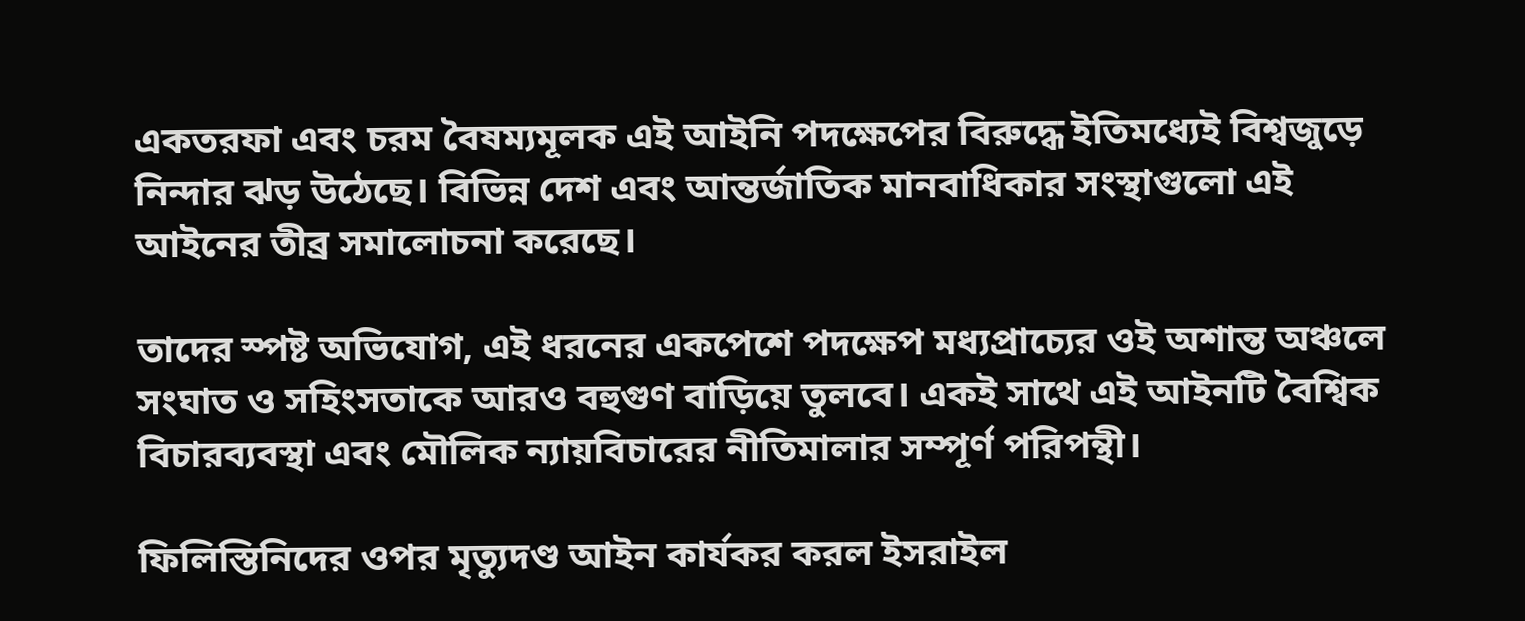একতরফা এবং চরম বৈষম্যমূলক এই আইনি পদক্ষেপের বিরুদ্ধে ইতিমধ্যেই বিশ্বজুড়ে নিন্দার ঝড় উঠেছে। বিভিন্ন দেশ এবং আন্তর্জাতিক মানবাধিকার সংস্থাগুলো এই আইনের তীব্র সমালোচনা করেছে।

তাদের স্পষ্ট অভিযোগ, এই ধরনের একপেশে পদক্ষেপ মধ্যপ্রাচ্যের ওই অশান্ত অঞ্চলে সংঘাত ও সহিংসতাকে আরও বহুগুণ বাড়িয়ে তুলবে। একই সাথে এই আইনটি বৈশ্বিক বিচারব্যবস্থা এবং মৌলিক ন্যায়বিচারের নীতিমালার সম্পূর্ণ পরিপন্থী।

ফিলিস্তিনিদের ওপর মৃত্যুদণ্ড আইন কার্যকর করল ইসরাইল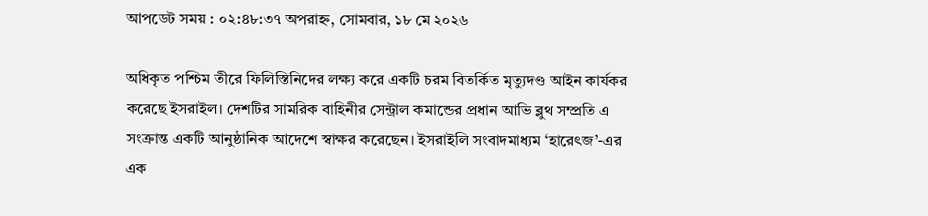আপডেট সময় : ০২:৪৮:৩৭ অপরাহ্ন, সোমবার, ১৮ মে ২০২৬

অধিকৃত পশ্চিম তীরে ফিলিস্তিনিদের লক্ষ্য করে একটি চরম বিতর্কিত মৃত্যুদণ্ড আইন কার্যকর করেছে ইসরাইল। দেশটির সামরিক বাহিনীর সেন্ট্রাল কমান্ডের প্রধান আভি ব্লুথ সম্প্রতি এ সংক্রান্ত একটি আনুষ্ঠানিক আদেশে স্বাক্ষর করেছেন। ইসরাইলি সংবাদমাধ্যম ‘হারেৎজ’-এর এক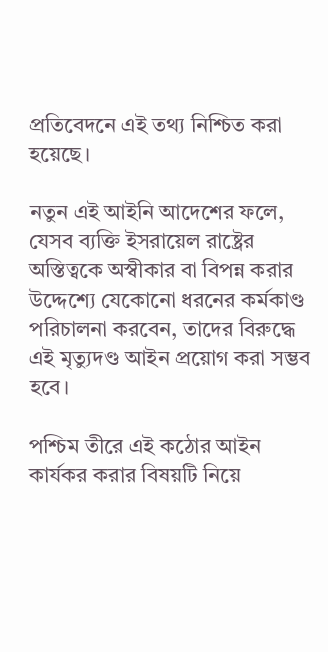প্রতিবেদনে এই তথ্য নিশ্চিত করা হয়েছে।

নতুন এই আইনি আদেশের ফলে, যেসব ব্যক্তি ইসরায়েল রাষ্ট্রের অস্তিত্বকে অস্বীকার বা বিপন্ন করার উদ্দেশ্যে যেকোনো ধরনের কর্মকাণ্ড পরিচালনা করবেন, তাদের বিরুদ্ধে এই মৃত্যুদণ্ড আইন প্রয়োগ করা সম্ভব হবে।

পশ্চিম তীরে এই কঠোর আইন কার্যকর করার বিষয়টি নিয়ে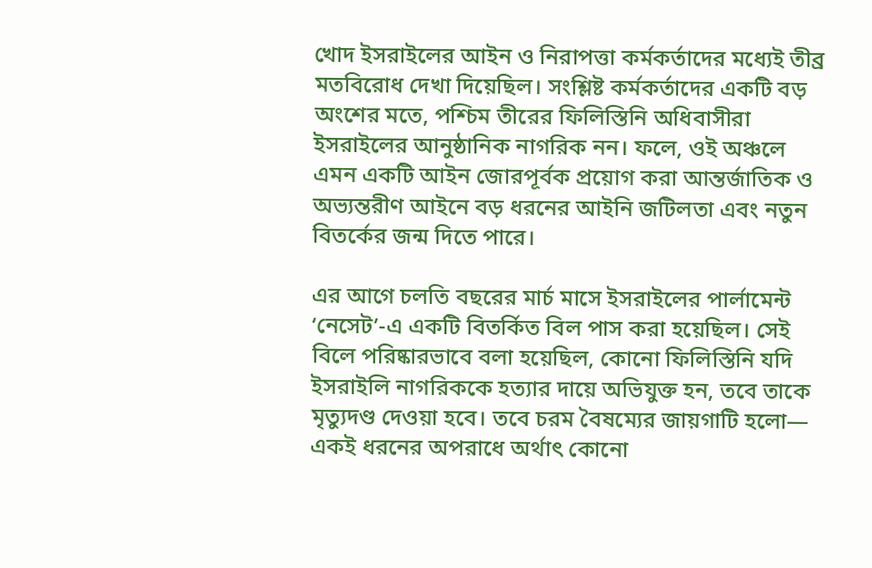খোদ ইসরাইলের আইন ও নিরাপত্তা কর্মকর্তাদের মধ্যেই তীব্র মতবিরোধ দেখা দিয়েছিল। সংশ্লিষ্ট কর্মকর্তাদের একটি বড় অংশের মতে, পশ্চিম তীরের ফিলিস্তিনি অধিবাসীরা ইসরাইলের আনুষ্ঠানিক নাগরিক নন। ফলে, ওই অঞ্চলে এমন একটি আইন জোরপূর্বক প্রয়োগ করা আন্তর্জাতিক ও অভ্যন্তরীণ আইনে বড় ধরনের আইনি জটিলতা এবং নতুন বিতর্কের জন্ম দিতে পারে।

এর আগে চলতি বছরের মার্চ মাসে ইসরাইলের পার্লামেন্ট ‘নেসেট’-এ একটি বিতর্কিত বিল পাস করা হয়েছিল। সেই বিলে পরিষ্কারভাবে বলা হয়েছিল, কোনো ফিলিস্তিনি যদি ইসরাইলি নাগরিককে হত্যার দায়ে অভিযুক্ত হন, তবে তাকে মৃত্যুদণ্ড দেওয়া হবে। তবে চরম বৈষম্যের জায়গাটি হলো— একই ধরনের অপরাধে অর্থাৎ কোনো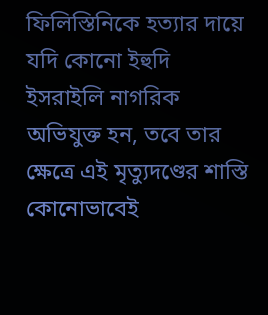ফিলিস্তিনিকে হত্যার দায়ে যদি কোনো ইহুদি ইসরাইলি নাগরিক অভিযুক্ত হন, তবে তার ক্ষেত্রে এই মৃত্যুদণ্ডের শাস্তি কোনোভাবেই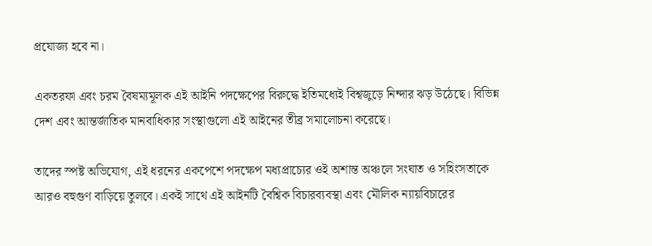প্রযোজ্য হবে না।

একতরফা এবং চরম বৈষম্যমূলক এই আইনি পদক্ষেপের বিরুদ্ধে ইতিমধ্যেই বিশ্বজুড়ে নিন্দার ঝড় উঠেছে। বিভিন্ন দেশ এবং আন্তর্জাতিক মানবাধিকার সংস্থাগুলো এই আইনের তীব্র সমালোচনা করেছে।

তাদের স্পষ্ট অভিযোগ, এই ধরনের একপেশে পদক্ষেপ মধ্যপ্রাচ্যের ওই অশান্ত অঞ্চলে সংঘাত ও সহিংসতাকে আরও বহুগুণ বাড়িয়ে তুলবে। একই সাথে এই আইনটি বৈশ্বিক বিচারব্যবস্থা এবং মৌলিক ন্যায়বিচারের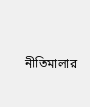নীতিমালার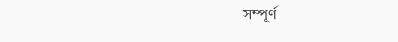সম্পূর্ণ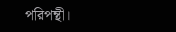পরিপন্থী।